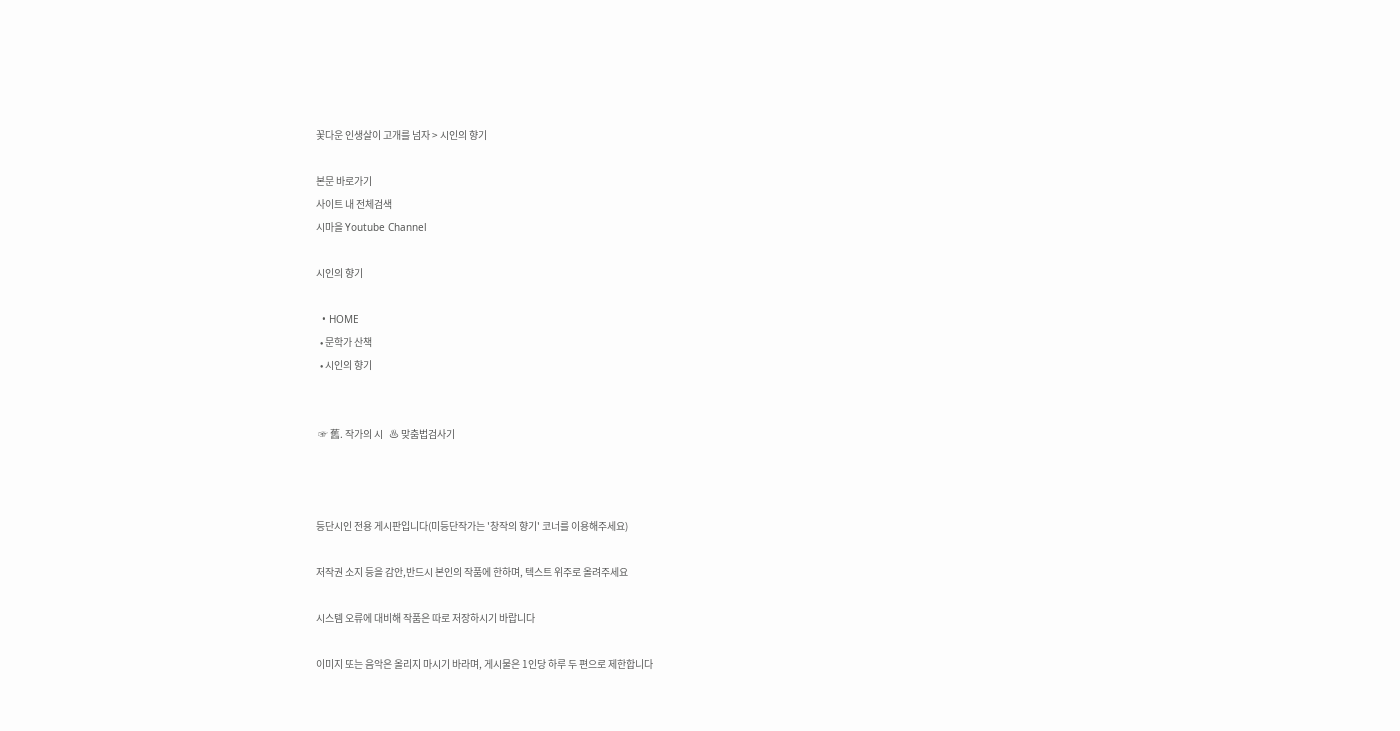꽃다운 인생살이 고개를 넘자 > 시인의 향기

본문 바로가기
사이트 내 전체검색
시마을 Youtube Channel

시인의 향기

  • HOME
  • 문학가 산책
  • 시인의 향기


 ☞ 舊. 작가의 시   ♨ 맞춤법검사기



등단시인 전용 게시판입니다(미등단작가는 '창작의 향기' 코너를 이용해주세요)

저작권 소지 등을 감안,반드시 본인의 작품에 한하며, 텍스트 위주로 올려주세요

시스템 오류에 대비해 작품은 따로 저장하시기 바랍니다

이미지 또는 음악은 올리지 마시기 바라며, 게시물은 1인당 하루 두 편으로 제한합니다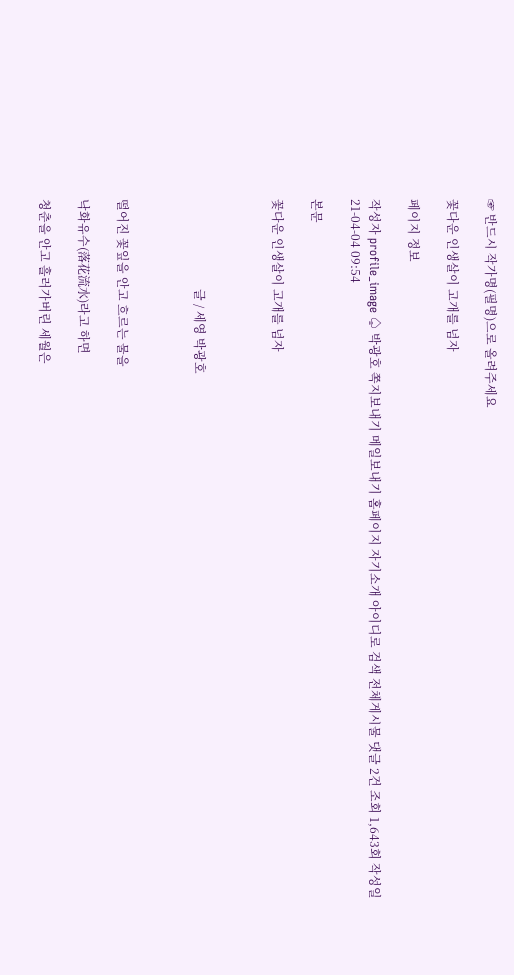☞ 반드시 작가명(필명)으로 올려주세요

꽃다운 인생살이 고개를 넘자

페이지 정보

작성자 profile_image ♤ 박광호 쪽지보내기 메일보내기 홈페이지 자기소개 아이디로 검색 전체게시물 댓글 2건 조회 1,643회 작성일 21-04-04 09:54

본문

꽃다운 인생살이 고개를 넘자



                              글 / 세영 박광호



떨어진 꽃잎을 안고 흐르는 물을

낙화유수(落花流水)라고 하면

청춘을 안고 흘러가버린 세월은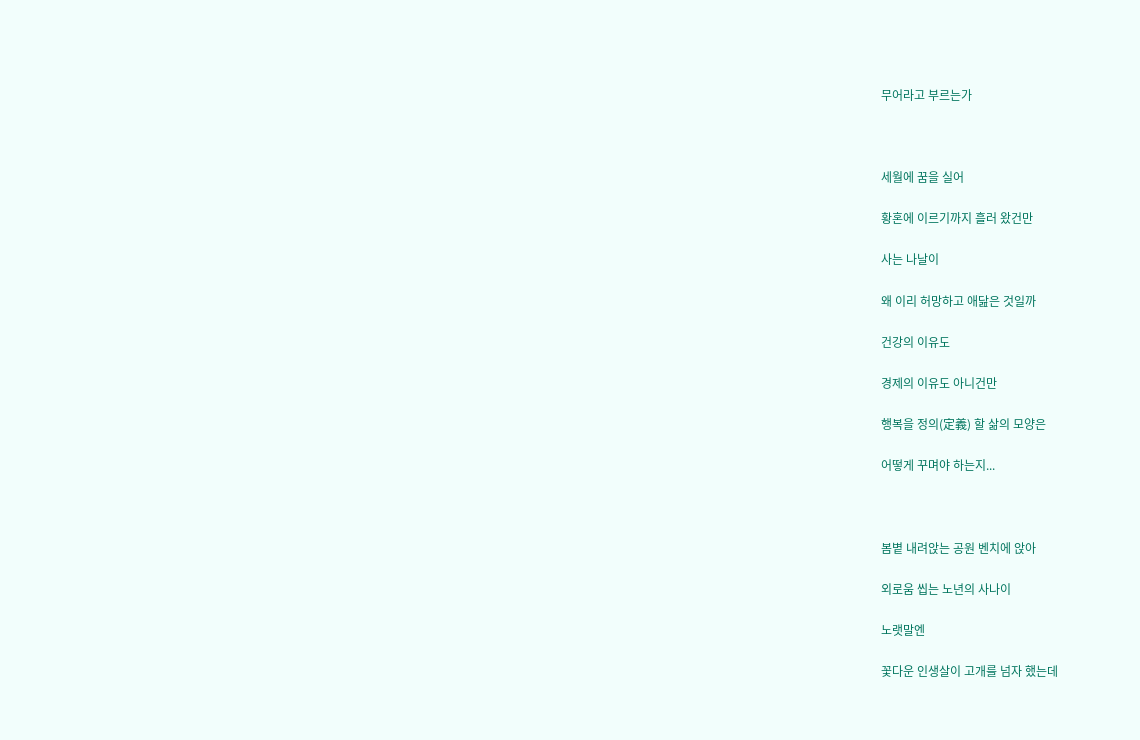무어라고 부르는가



세월에 꿈을 실어

황혼에 이르기까지 흘러 왔건만

사는 나날이

왜 이리 허망하고 애닲은 것일까

건강의 이유도

경제의 이유도 아니건만

행복을 정의(定義) 할 삶의 모양은

어떻게 꾸며야 하는지...



봄볕 내려앉는 공원 벤치에 앉아

외로움 씹는 노년의 사나이

노랫말엔

꽃다운 인생살이 고개를 넘자 했는데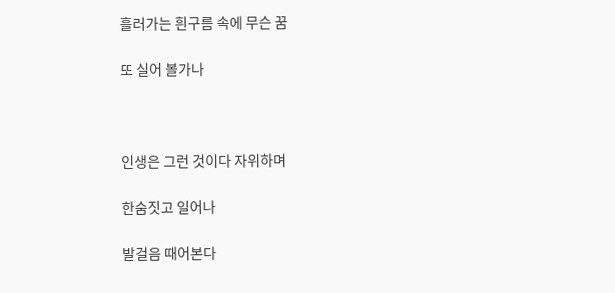흘러가는 흰구름 속에 무슨 꿈

또 실어 볼가나



인생은 그런 것이다 자위하며

한숨짓고 일어나

발걸음 때어본다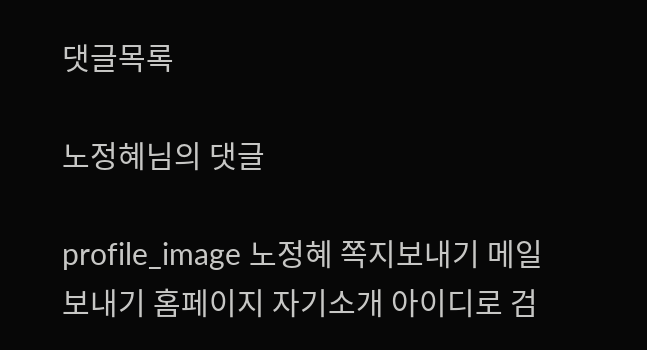댓글목록

노정혜님의 댓글

profile_image 노정혜 쪽지보내기 메일보내기 홈페이지 자기소개 아이디로 검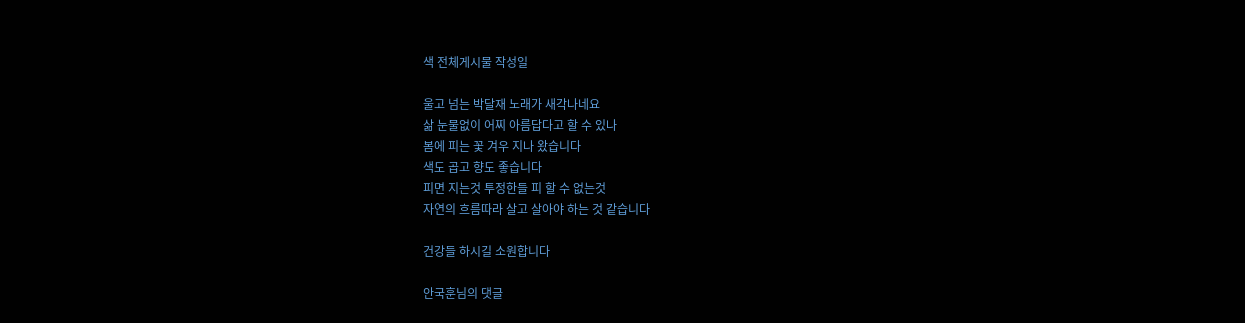색 전체게시물 작성일

울고 넘는 박달재 노래가 새각나네요
삶 눈물없이 어찌 아름답다고 할 수 있나
봄에 피는 꽃 겨우 지나 왔습니다
색도 곱고 향도 좋습니다
피면 지는것 투정한들 피 할 수 없는것
자연의 흐름따라 살고 살아야 하는 것 같습니다

건강들 하시길 소원합니다

안국훈님의 댓글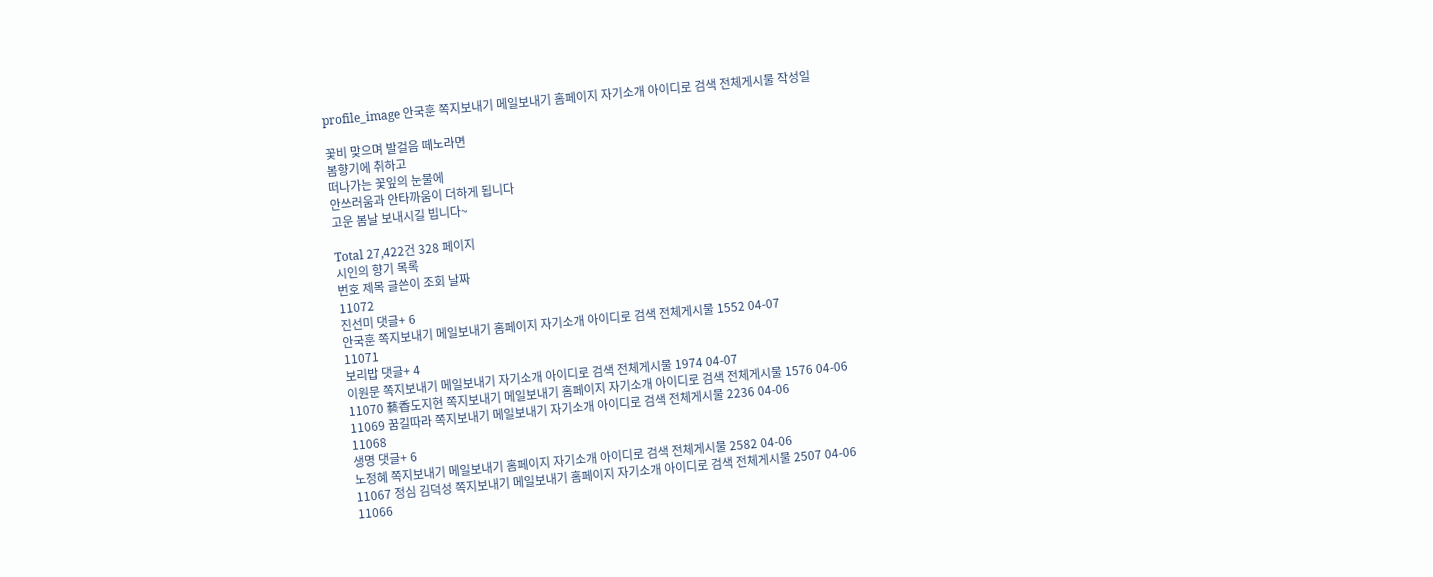profile_image 안국훈 쪽지보내기 메일보내기 홈페이지 자기소개 아이디로 검색 전체게시물 작성일

꽃비 맞으며 발걸음 떼노라면
봄향기에 취하고
떠나가는 꽃잎의 눈물에
안쓰러움과 안타까움이 더하게 됩니다
고운 봄날 보내시길 빕니다~

Total 27,422건 328 페이지
시인의 향기 목록
번호 제목 글쓴이 조회 날짜
11072
진선미 댓글+ 6
안국훈 쪽지보내기 메일보내기 홈페이지 자기소개 아이디로 검색 전체게시물 1552 04-07
11071
보리밥 댓글+ 4
이원문 쪽지보내기 메일보내기 자기소개 아이디로 검색 전체게시물 1974 04-07
11070 藝香도지현 쪽지보내기 메일보내기 홈페이지 자기소개 아이디로 검색 전체게시물 1576 04-06
11069 꿈길따라 쪽지보내기 메일보내기 자기소개 아이디로 검색 전체게시물 2236 04-06
11068
생명 댓글+ 6
노정혜 쪽지보내기 메일보내기 홈페이지 자기소개 아이디로 검색 전체게시물 2582 04-06
11067 정심 김덕성 쪽지보내기 메일보내기 홈페이지 자기소개 아이디로 검색 전체게시물 2507 04-06
11066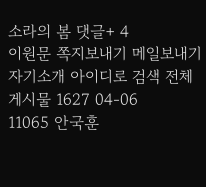소라의 봄 댓글+ 4
이원문 쪽지보내기 메일보내기 자기소개 아이디로 검색 전체게시물 1627 04-06
11065 안국훈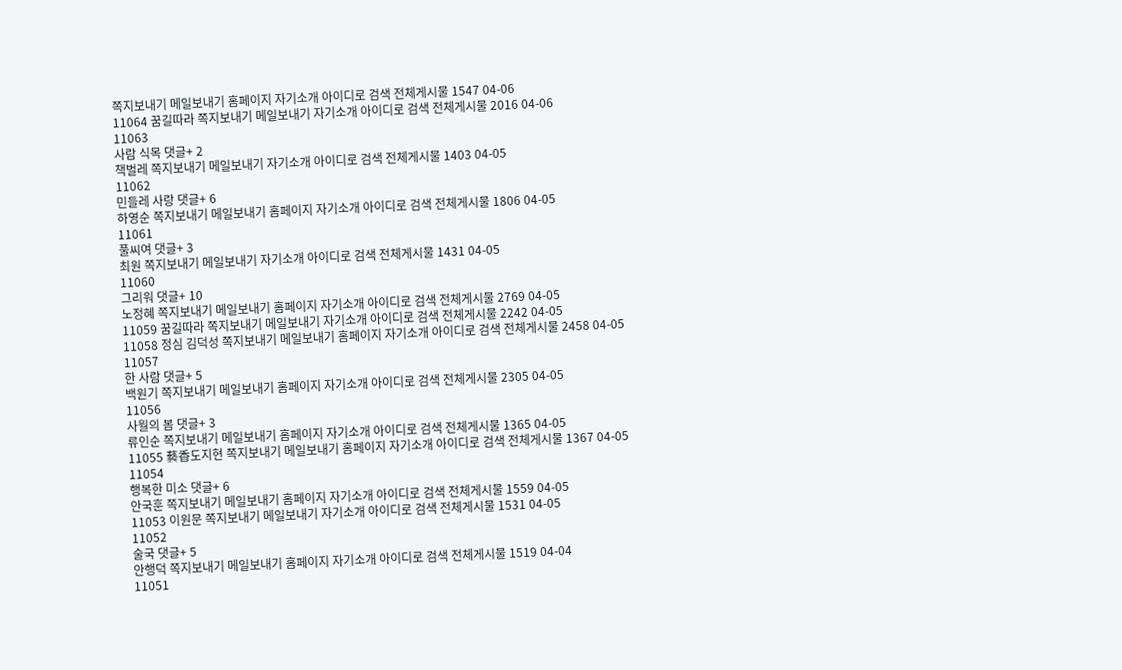쪽지보내기 메일보내기 홈페이지 자기소개 아이디로 검색 전체게시물 1547 04-06
11064 꿈길따라 쪽지보내기 메일보내기 자기소개 아이디로 검색 전체게시물 2016 04-06
11063
사람 식목 댓글+ 2
책벌레 쪽지보내기 메일보내기 자기소개 아이디로 검색 전체게시물 1403 04-05
11062
민들레 사랑 댓글+ 6
하영순 쪽지보내기 메일보내기 홈페이지 자기소개 아이디로 검색 전체게시물 1806 04-05
11061
풀씨여 댓글+ 3
최원 쪽지보내기 메일보내기 자기소개 아이디로 검색 전체게시물 1431 04-05
11060
그리워 댓글+ 10
노정혜 쪽지보내기 메일보내기 홈페이지 자기소개 아이디로 검색 전체게시물 2769 04-05
11059 꿈길따라 쪽지보내기 메일보내기 자기소개 아이디로 검색 전체게시물 2242 04-05
11058 정심 김덕성 쪽지보내기 메일보내기 홈페이지 자기소개 아이디로 검색 전체게시물 2458 04-05
11057
한 사람 댓글+ 5
백원기 쪽지보내기 메일보내기 홈페이지 자기소개 아이디로 검색 전체게시물 2305 04-05
11056
사월의 봄 댓글+ 3
류인순 쪽지보내기 메일보내기 홈페이지 자기소개 아이디로 검색 전체게시물 1365 04-05
11055 藝香도지현 쪽지보내기 메일보내기 홈페이지 자기소개 아이디로 검색 전체게시물 1367 04-05
11054
행복한 미소 댓글+ 6
안국훈 쪽지보내기 메일보내기 홈페이지 자기소개 아이디로 검색 전체게시물 1559 04-05
11053 이원문 쪽지보내기 메일보내기 자기소개 아이디로 검색 전체게시물 1531 04-05
11052
술국 댓글+ 5
안행덕 쪽지보내기 메일보내기 홈페이지 자기소개 아이디로 검색 전체게시물 1519 04-04
11051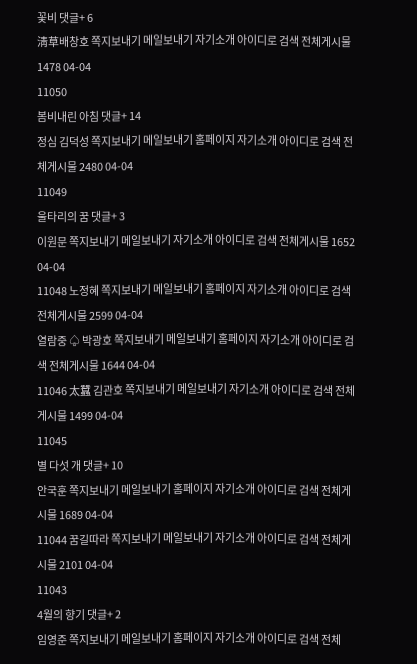꽃비 댓글+ 6
淸草배창호 쪽지보내기 메일보내기 자기소개 아이디로 검색 전체게시물 1478 04-04
11050
봄비내린 아침 댓글+ 14
정심 김덕성 쪽지보내기 메일보내기 홈페이지 자기소개 아이디로 검색 전체게시물 2480 04-04
11049
울타리의 꿈 댓글+ 3
이원문 쪽지보내기 메일보내기 자기소개 아이디로 검색 전체게시물 1652 04-04
11048 노정혜 쪽지보내기 메일보내기 홈페이지 자기소개 아이디로 검색 전체게시물 2599 04-04
열람중 ♤ 박광호 쪽지보내기 메일보내기 홈페이지 자기소개 아이디로 검색 전체게시물 1644 04-04
11046 太蠶 김관호 쪽지보내기 메일보내기 자기소개 아이디로 검색 전체게시물 1499 04-04
11045
별 다섯 개 댓글+ 10
안국훈 쪽지보내기 메일보내기 홈페이지 자기소개 아이디로 검색 전체게시물 1689 04-04
11044 꿈길따라 쪽지보내기 메일보내기 자기소개 아이디로 검색 전체게시물 2101 04-04
11043
4월의 향기 댓글+ 2
임영준 쪽지보내기 메일보내기 홈페이지 자기소개 아이디로 검색 전체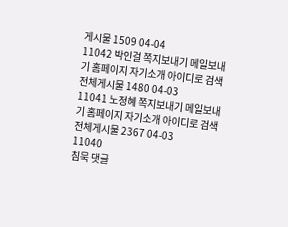게시물 1509 04-04
11042 박인걸 쪽지보내기 메일보내기 홈페이지 자기소개 아이디로 검색 전체게시물 1480 04-03
11041 노정혜 쪽지보내기 메일보내기 홈페이지 자기소개 아이디로 검색 전체게시물 2367 04-03
11040
침묵 댓글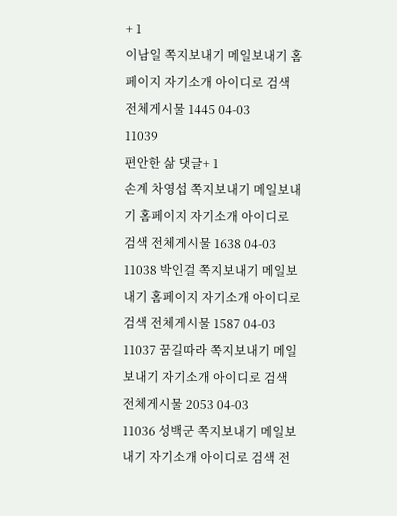+ 1
이남일 쪽지보내기 메일보내기 홈페이지 자기소개 아이디로 검색 전체게시물 1445 04-03
11039
편안한 삶 댓글+ 1
손계 차영섭 쪽지보내기 메일보내기 홈페이지 자기소개 아이디로 검색 전체게시물 1638 04-03
11038 박인걸 쪽지보내기 메일보내기 홈페이지 자기소개 아이디로 검색 전체게시물 1587 04-03
11037 꿈길따라 쪽지보내기 메일보내기 자기소개 아이디로 검색 전체게시물 2053 04-03
11036 성백군 쪽지보내기 메일보내기 자기소개 아이디로 검색 전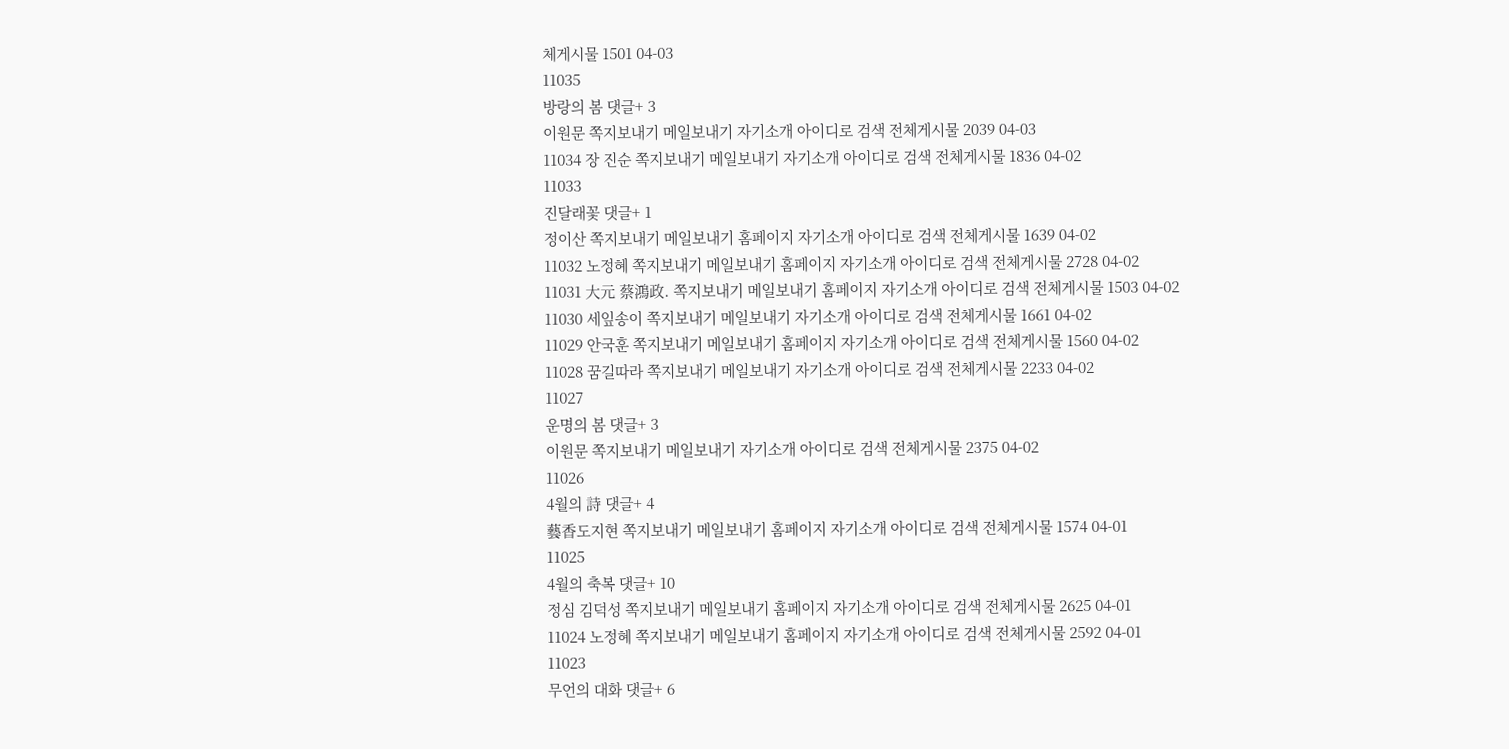체게시물 1501 04-03
11035
방랑의 봄 댓글+ 3
이원문 쪽지보내기 메일보내기 자기소개 아이디로 검색 전체게시물 2039 04-03
11034 장 진순 쪽지보내기 메일보내기 자기소개 아이디로 검색 전체게시물 1836 04-02
11033
진달래꽃 댓글+ 1
정이산 쪽지보내기 메일보내기 홈페이지 자기소개 아이디로 검색 전체게시물 1639 04-02
11032 노정혜 쪽지보내기 메일보내기 홈페이지 자기소개 아이디로 검색 전체게시물 2728 04-02
11031 大元 蔡鴻政. 쪽지보내기 메일보내기 홈페이지 자기소개 아이디로 검색 전체게시물 1503 04-02
11030 세잎송이 쪽지보내기 메일보내기 자기소개 아이디로 검색 전체게시물 1661 04-02
11029 안국훈 쪽지보내기 메일보내기 홈페이지 자기소개 아이디로 검색 전체게시물 1560 04-02
11028 꿈길따라 쪽지보내기 메일보내기 자기소개 아이디로 검색 전체게시물 2233 04-02
11027
운명의 봄 댓글+ 3
이원문 쪽지보내기 메일보내기 자기소개 아이디로 검색 전체게시물 2375 04-02
11026
4월의 詩 댓글+ 4
藝香도지현 쪽지보내기 메일보내기 홈페이지 자기소개 아이디로 검색 전체게시물 1574 04-01
11025
4월의 축복 댓글+ 10
정심 김덕성 쪽지보내기 메일보내기 홈페이지 자기소개 아이디로 검색 전체게시물 2625 04-01
11024 노정혜 쪽지보내기 메일보내기 홈페이지 자기소개 아이디로 검색 전체게시물 2592 04-01
11023
무언의 대화 댓글+ 6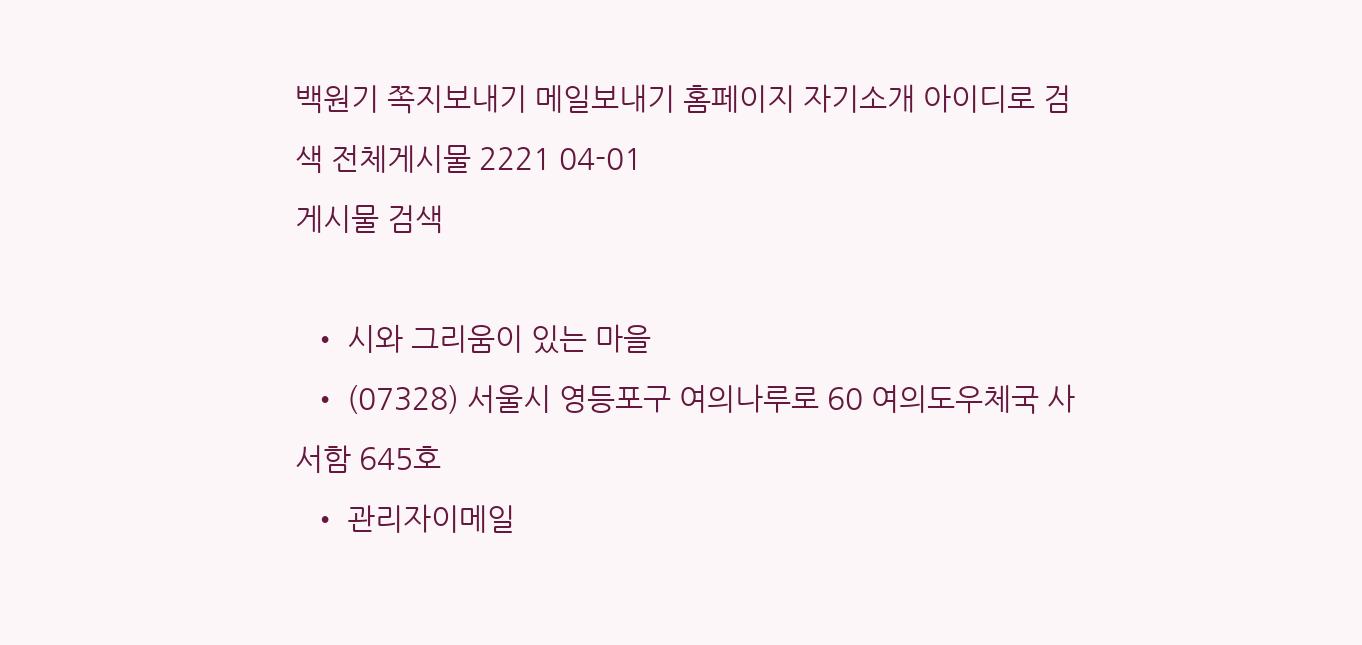백원기 쪽지보내기 메일보내기 홈페이지 자기소개 아이디로 검색 전체게시물 2221 04-01
게시물 검색

  • 시와 그리움이 있는 마을
  • (07328) 서울시 영등포구 여의나루로 60 여의도우체국 사서함 645호
  • 관리자이메일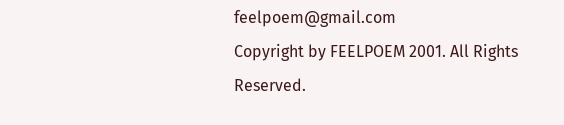feelpoem@gmail.com
Copyright by FEELPOEM 2001. All Rights Reserved.